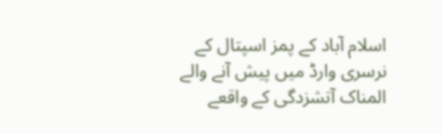اسلام آباد کے پمز اسپتال کے نرسری وارڈ میں پیش آنے والے المناک آتشزدگی کے واقعے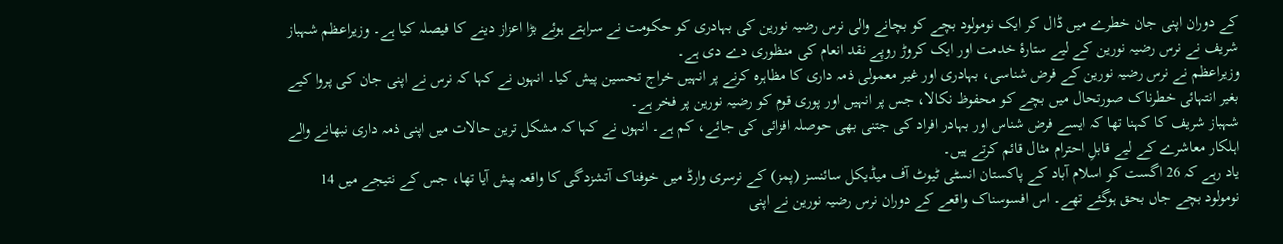کے دوران اپنی جان خطرے میں ڈال کر ایک نومولود بچے کو بچانے والی نرس رضیہ نورین کی بہادری کو حکومت نے سراہتے ہوئے بڑا اعزاز دینے کا فیصلہ کیا ہے۔ وزیراعظم شہباز شریف نے نرس رضیہ نورین کے لیے ستارۂ خدمت اور ایک کروڑ روپے نقد انعام کی منظوری دے دی ہے۔
وزیراعظم نے نرس رضیہ نورین کے فرض شناسی، بہادری اور غیر معمولی ذمہ داری کا مظاہرہ کرنے پر انہیں خراج تحسین پیش کیا۔ انہوں نے کہا کہ نرس نے اپنی جان کی پروا کیے بغیر انتہائی خطرناک صورتحال میں بچے کو محفوظ نکالا، جس پر انہیں اور پوری قوم کو رضیہ نورین پر فخر ہے۔
شہباز شریف کا کہنا تھا کہ ایسے فرض شناس اور بہادر افراد کی جتنی بھی حوصلہ افزائی کی جائے، کم ہے۔ انہوں نے کہا کہ مشکل ترین حالات میں اپنی ذمہ داری نبھانے والے اہلکار معاشرے کے لیے قابلِ احترام مثال قائم کرتے ہیں۔
یاد رہے کہ 26 اگست کو اسلام آباد کے پاکستان انسٹی ٹیوٹ آف میڈیکل سائنسز (پمز) کے نرسری وارڈ میں خوفناک آتشزدگی کا واقعہ پیش آیا تھا، جس کے نتیجے میں 14 نومولود بچے جاں بحق ہوگئے تھے۔ اس افسوسناک واقعے کے دوران نرس رضیہ نورین نے اپنی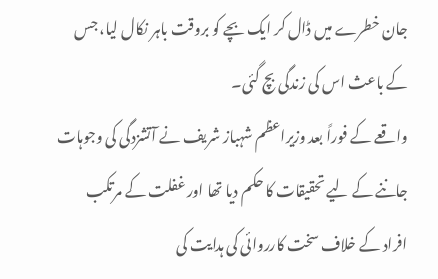جان خطرے میں ڈال کر ایک بچے کو بروقت باہر نکال لیا، جس کے باعث اس کی زندگی بچ گئی۔
واقعے کے فوراً بعد وزیراعظم شہباز شریف نے آتشزدگی کی وجوہات جاننے کے لیے تحقیقات کا حکم دیا تھا اور غفلت کے مرتکب افراد کے خلاف سخت کارروائی کی ہدایت کی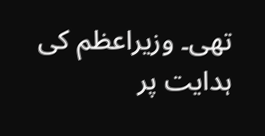تھی۔ وزیراعظم کی ہدایت پر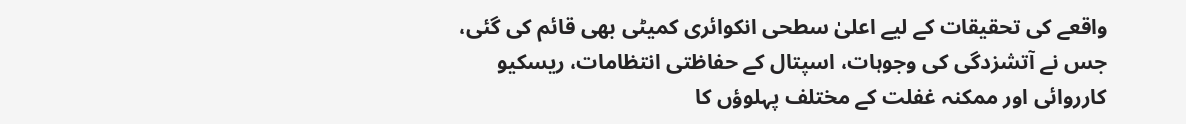واقعے کی تحقیقات کے لیے اعلیٰ سطحی انکوائری کمیٹی بھی قائم کی گئی، جس نے آتشزدگی کی وجوہات، اسپتال کے حفاظتی انتظامات، ریسکیو کارروائی اور ممکنہ غفلت کے مختلف پہلوؤں کا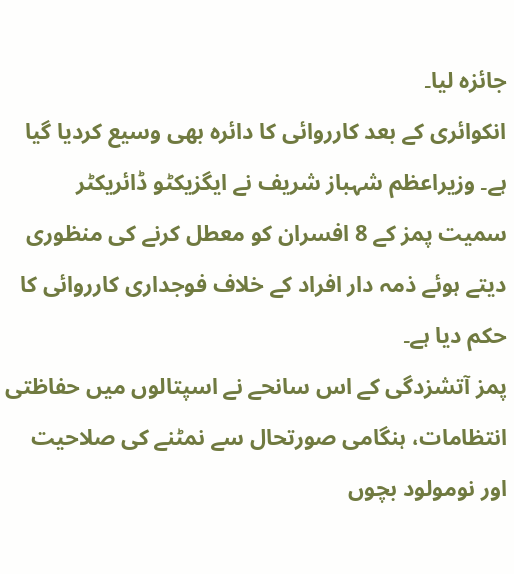جائزہ لیا۔
انکوائری کے بعد کارروائی کا دائرہ بھی وسیع کردیا گیا ہے۔ وزیراعظم شہباز شریف نے ایگزیکٹو ڈائریکٹر سمیت پمز کے 8 افسران کو معطل کرنے کی منظوری دیتے ہوئے ذمہ دار افراد کے خلاف فوجداری کارروائی کا حکم دیا ہے۔
پمز آتشزدگی کے اس سانحے نے اسپتالوں میں حفاظتی انتظامات، ہنگامی صورتحال سے نمٹنے کی صلاحیت اور نومولود بچوں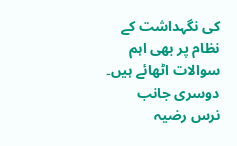کی نگہداشت کے نظام پر بھی اہم سوالات اٹھائے ہیں۔ دوسری جانب نرس رضیہ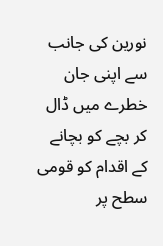نورین کی جانب سے اپنی جان خطرے میں ڈال کر بچے کو بچانے کے اقدام کو قومی سطح پر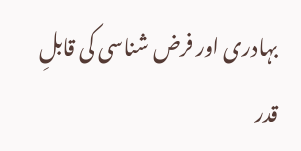بہادری اور فرض شناسی کی قابلِ قدر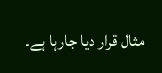مثال قرار دیا جارہا ہے۔